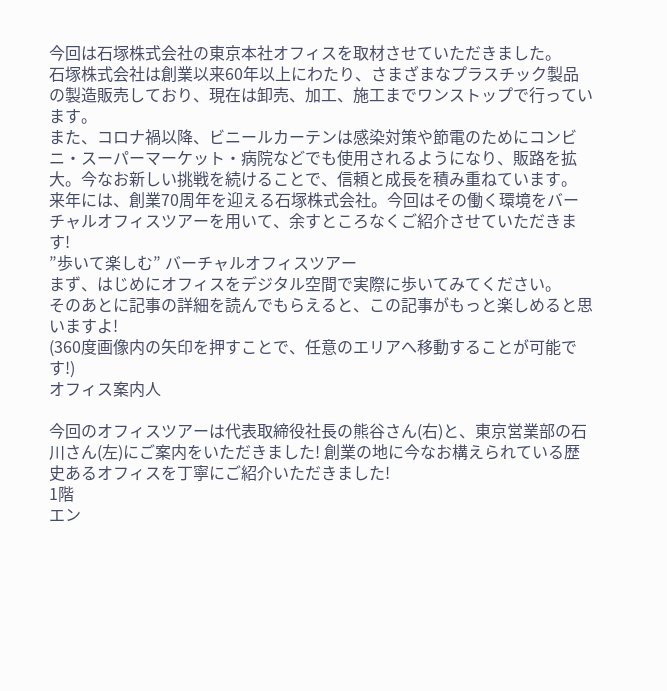今回は石塚株式会社の東京本社オフィスを取材させていただきました。
石塚株式会社は創業以来60年以上にわたり、さまざまなプラスチック製品の製造販売しており、現在は卸売、加工、施工までワンストップで行っています。
また、コロナ禍以降、ビニールカーテンは感染対策や節電のためにコンビニ・スーパーマーケット・病院などでも使用されるようになり、販路を拡大。今なお新しい挑戦を続けることで、信頼と成長を積み重ねています。
来年には、創業70周年を迎える石塚株式会社。今回はその働く環境をバーチャルオフィスツアーを用いて、余すところなくご紹介させていただきます!
”歩いて楽しむ” バーチャルオフィスツアー
まず、はじめにオフィスをデジタル空間で実際に歩いてみてください。
そのあとに記事の詳細を読んでもらえると、この記事がもっと楽しめると思いますよ!
(360度画像内の矢印を押すことで、任意のエリアへ移動することが可能です!)
オフィス案内人

今回のオフィスツアーは代表取締役社長の熊⾕さん(右)と、東京営業部の石川さん(左)にご案内をいただきました! 創業の地に今なお構えられている歴史あるオフィスを丁寧にご紹介いただきました!
1階
エン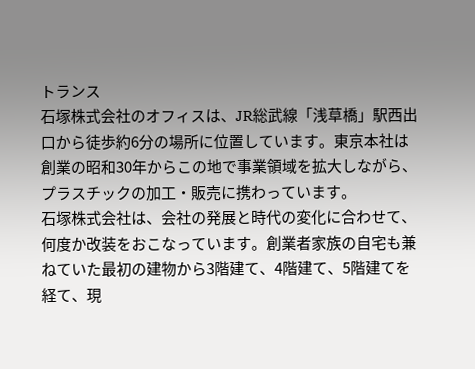トランス
石塚株式会社のオフィスは、JR総武線「浅草橋」駅西出口から徒歩約6分の場所に位置しています。東京本社は創業の昭和30年からこの地で事業領域を拡大しながら、プラスチックの加工・販売に携わっています。
石塚株式会社は、会社の発展と時代の変化に合わせて、何度か改装をおこなっています。創業者家族の自宅も兼ねていた最初の建物から3階建て、4階建て、5階建てを経て、現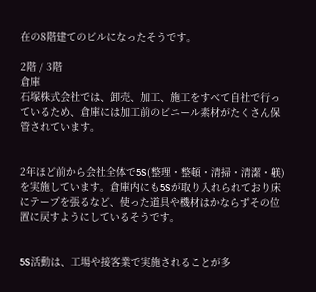在の8階建てのビルになったそうです。

2階 / 3階
倉庫
石塚株式会社では、卸売、加工、施工をすべて自社で行っているため、倉庫には加工前のビニール素材がたくさん保管されています。


2年ほど前から会社全体で5S(整理・整頓・清掃・清潔・躾)を実施しています。倉庫内にも5Sが取り入れられており床にテープを張るなど、使った道具や機材はかならずその位置に戻すようにしているそうです。


5S活動は、工場や接客業で実施されることが多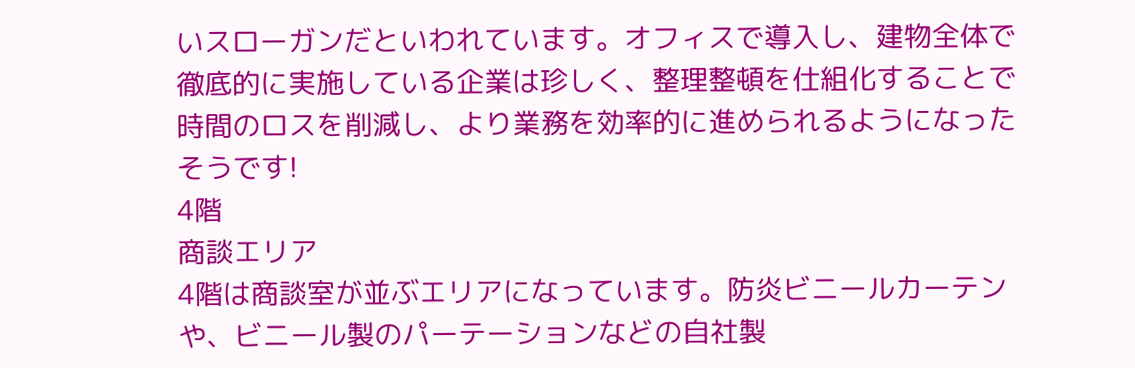いスローガンだといわれています。オフィスで導入し、建物全体で徹底的に実施している企業は珍しく、整理整頓を仕組化することで時間のロスを削減し、より業務を効率的に進められるようになったそうです!
4階
商談エリア
4階は商談室が並ぶエリアになっています。防炎ビニールカーテンや、ビニール製のパーテーションなどの自社製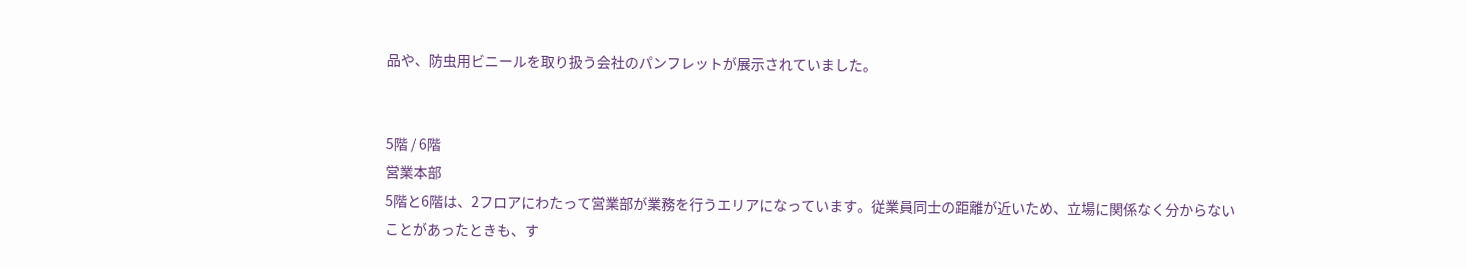品や、防虫用ビニールを取り扱う会社のパンフレットが展示されていました。


5階 / 6階
営業本部
5階と6階は、2フロアにわたって営業部が業務を行うエリアになっています。従業員同士の距離が近いため、立場に関係なく分からないことがあったときも、す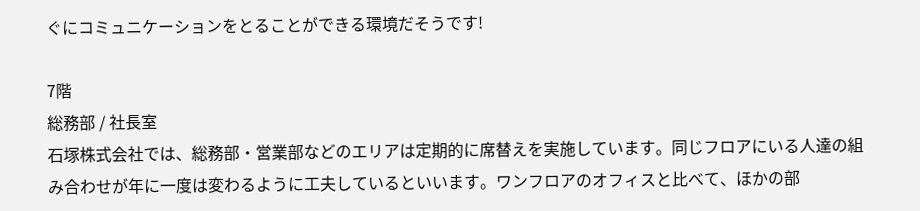ぐにコミュニケーションをとることができる環境だそうです!

7階
総務部 / 社長室
石塚株式会社では、総務部・営業部などのエリアは定期的に席替えを実施しています。同じフロアにいる人達の組み合わせが年に一度は変わるように工夫しているといいます。ワンフロアのオフィスと比べて、ほかの部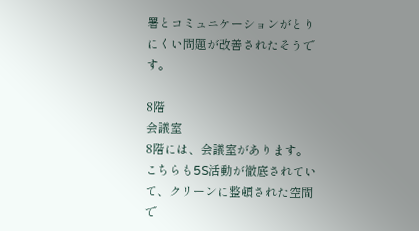署とコミュニケーションがとりにくい問題が改善されたそうです。

8階
会議室
8階には、会議室があります。こちらも5S活動が徹底されていて、クリーンに整頓された空間で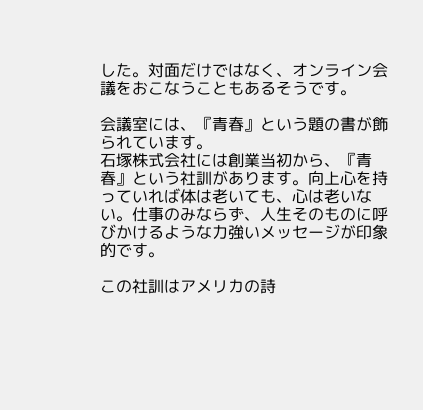した。対面だけではなく、オンライン会議をおこなうこともあるそうです。

会議室には、『青春』という題の書が飾られています。
石塚株式会社には創業当初から、『青春』という社訓があります。向上心を持っていれば体は老いても、心は老いない。仕事のみならず、人生そのものに呼びかけるような力強いメッセージが印象的です。

この社訓はアメリカの詩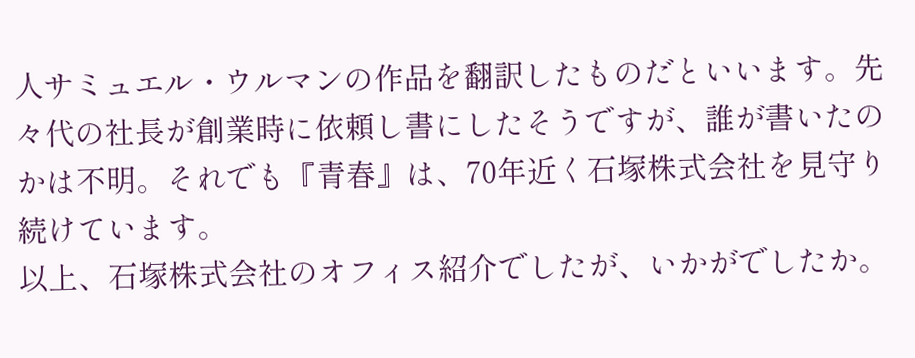人サミュエル・ウルマンの作品を翻訳したものだといいます。先々代の社長が創業時に依頼し書にしたそうですが、誰が書いたのかは不明。それでも『青春』は、70年近く石塚株式会社を見守り続けています。
以上、石塚株式会社のオフィス紹介でしたが、いかがでしたか。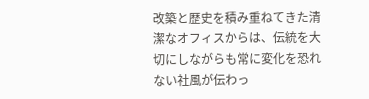改築と歴史を積み重ねてきた清潔なオフィスからは、伝統を大切にしながらも常に変化を恐れない社風が伝わっ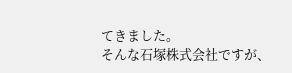てきました。
そんな石塚株式会社ですが、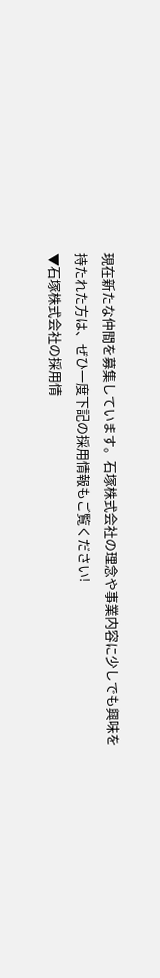現在新たな仲間を募集しています。石塚株式会社の理念や事業内容に少しでも興味を持たれた方は、ぜひ一度下記の採用情報もご覧ください!
▼石塚株式会社の採用情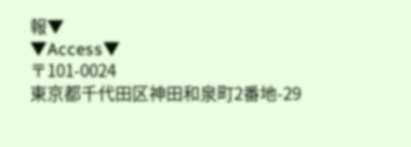報▼
▼Access▼
〒101-0024
東京都千代⽥区神⽥和泉町2番地-29